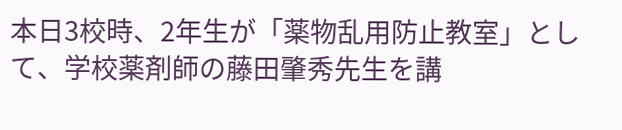本日3校時、2年生が「薬物乱用防止教室」として、学校薬剤師の藤田肇秀先生を講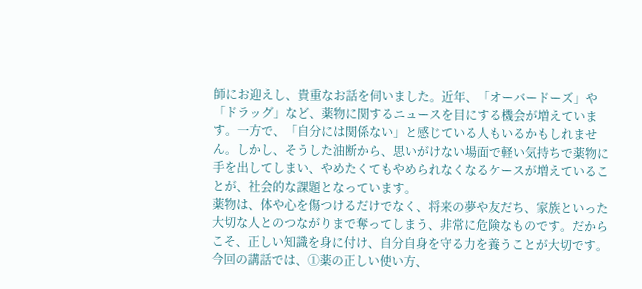師にお迎えし、貴重なお話を伺いました。近年、「オーバードーズ」や「ドラッグ」など、薬物に関するニュースを目にする機会が増えています。一方で、「自分には関係ない」と感じている人もいるかもしれません。しかし、そうした油断から、思いがけない場面で軽い気持ちで薬物に手を出してしまい、やめたくてもやめられなくなるケースが増えていることが、社会的な課題となっています。
薬物は、体や心を傷つけるだけでなく、将来の夢や友だち、家族といった大切な人とのつながりまで奪ってしまう、非常に危険なものです。だからこそ、正しい知識を身に付け、自分自身を守る力を養うことが大切です。
今回の講話では、①薬の正しい使い方、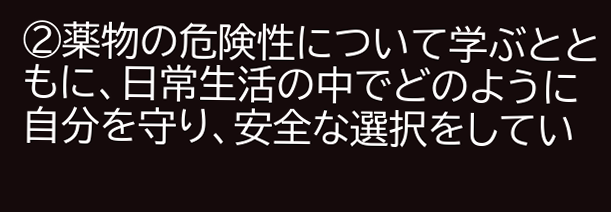②薬物の危険性について学ぶとともに、日常生活の中でどのように自分を守り、安全な選択をしてい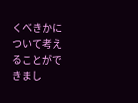くべきかについて考えることができまし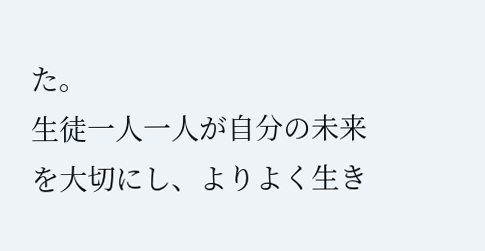た。
生徒一人一人が自分の未来を大切にし、よりよく生き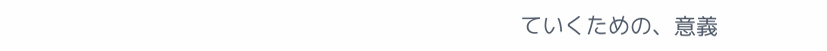ていくための、意義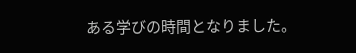ある学びの時間となりました。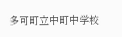多可町立中町中学校